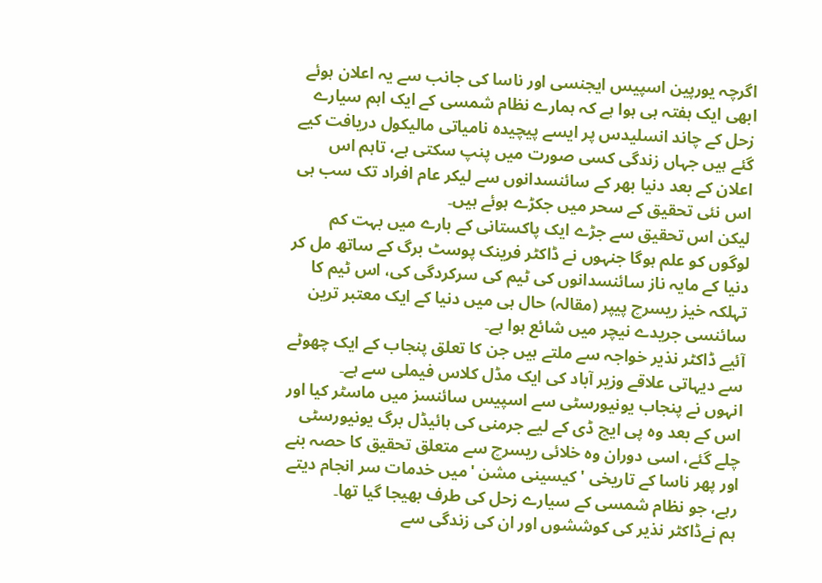اگرچہ یورپین اسپیس ایجنسی اور ناسا کی جانب سے یہ اعلان ہوئے ابھی ایک ہفتہ ہی ہوا ہے کہ ہمارے نظام شمسی کے ایک اہم سیارے زحل کے چاند انسلیدس پر ایسے پیچیدہ نامیاتی مالیکول دریافت کیے گئے ہیں جہاں زندگی کسی صورت میں پنپ سکتی ہے، تاہم اس اعلان کے بعد دنیا بھر کے سائنسدانوں سے لیکر عام افراد تک سب ہی اس نئی تحقیق کے سحر میں جکڑے ہوئے ہیں۔
لیکن اس تحقیق سے جڑے ایک پاکستانی کے بارے میں بہت کم لوگوں کو علم ہوگا جنہوں نے ڈاکٹر فرینک پوسٹ برگ کے ساتھ مل کر دنیا کے مایہ ناز سائنسدانوں کی ٹیم کی سرکردگی کی، اس ٹیم کا تہلکہ خیز ریسرچ پیپر (مقالہ) حال ہی میں دنیا کے ایک معتبر ترین سائنسی جریدے نیچر میں شائع ہوا ہے۔
آئیے ڈاکٹر نذیر خواجہ سے ملتے ہیں جن کا تعلق پنجاب کے ایک چھوٹے سے دیہاتی علاقے وزیر آباد کی ایک مڈل کلاس فیملی سے ہے۔
انہوں نے پنجاب یونیورسٹی سے اسپیس سائنسز میں ماسٹر کیا اور اس کے بعد وہ پی ایچ ڈی کے لیے جرمنی کی ہائیڈل برگ یونیورسٹی چلے گئے، اسی دوران وہ خلائی ریسرچ سے متعلق تحقیق کا حصہ بنے اور پھر ناسا کے تاریخی 'کیسینی مشن 'میں خدمات سر انجام دیتے رہے، جو نظام شمسی کے سیارے زحل کی طرف بھیجا گیا تھا۔
ہم نےڈاکٹر نذیر کی کوششوں اور ان کی زندگی سے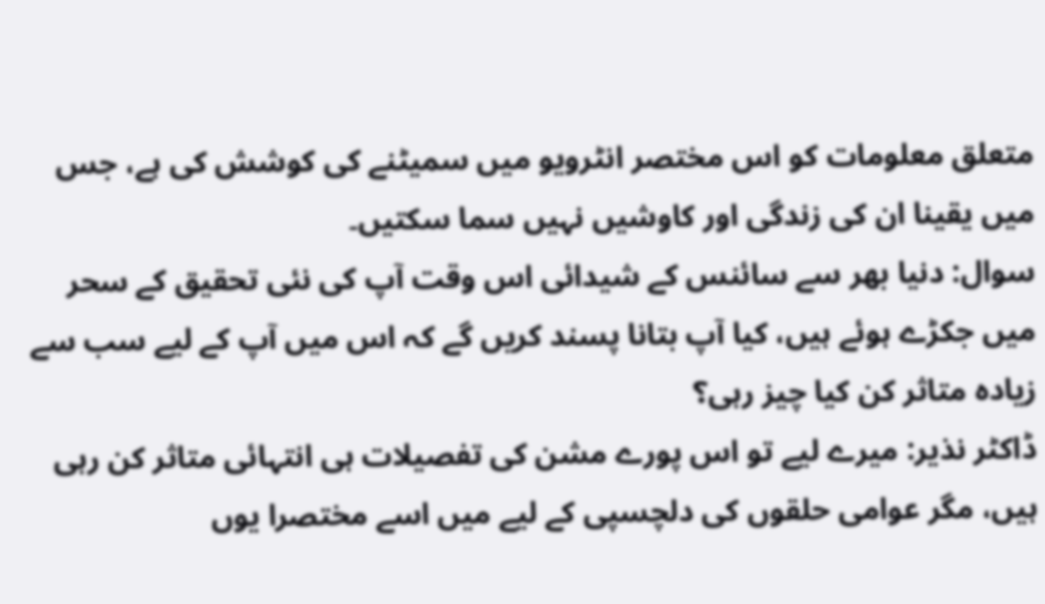متعلق معلومات کو اس مختصر انٹرویو میں سمیٹنے کی کوشش کی ہے، جس میں یقینا ان کی زندگی اور کاوشیں نہیں سما سکتیں۔
سوال: دنیا بھر سے سائنس کے شیدائی اس وقت آپ کی نئی تحقیق کے سحر میں جکڑے ہوئے ہیں، کیا آپ بتانا پسند کریں گے کہ اس میں آپ کے لیے سب سے زیادہ متاثر کن کیا چیز رہی؟
ڈاکٹر نذیر: میرے لیے تو اس پورے مشن کی تفصیلات ہی انتہائی متاثر کن رہی ہیں، مگر عوامی حلقوں کی دلچسپی کے لیے میں اسے مختصرا یوں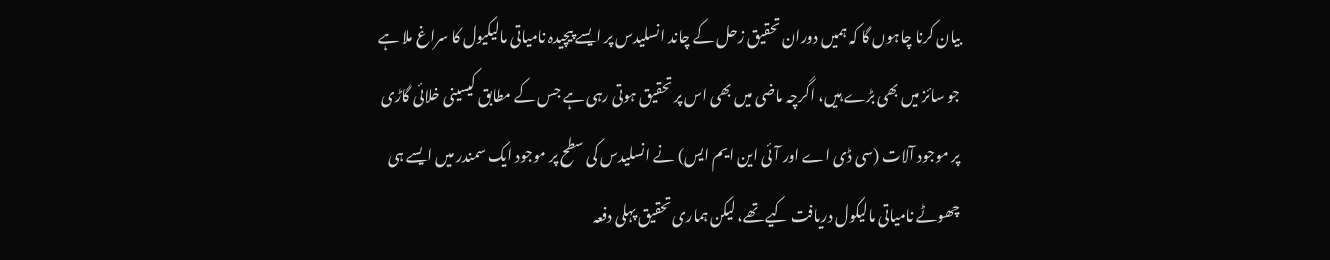بیان کرنا چاہوں گا کہ ہمیں دوران تحقیق زحل کے چاند انسلیدس پر ایسے پیچیدہ نامیاتی مالیکیول کا سراغ ملا ہے جو سائز میں بھی بڑے ہیں، اگرچہ ماضی میں بھی اس پر تحقیق ہوتی رہی ہے جس کے مطابق کیسینی خلائی گاڑی پر موجود آلات (سی ڈی اے اور آئی این ایم ایس) نے انسلیدس کی سطح پر موجود ایک سمندر میں ایسے ہی چھوٹے نامیاتی مالیکول دریافت کیے تھے، لیکن ہماری تحقیق پہلی دفعہ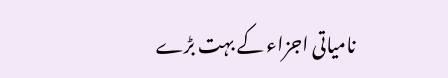نامیاتی اجزاء کے بہت بڑے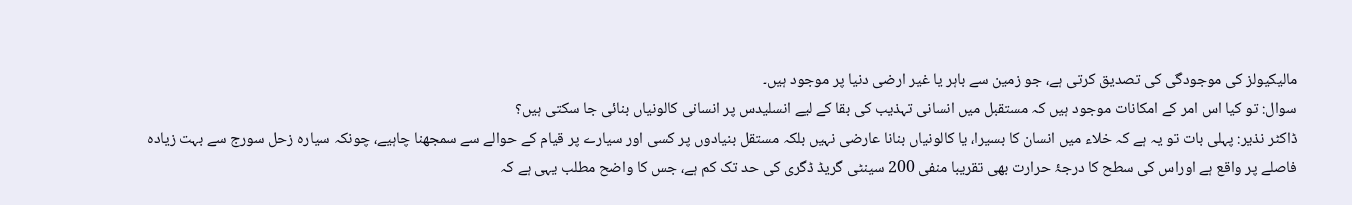مالیکیولز کی موجودگی کی تصدیق کرتی ہے، جو زمین سے باہر یا غیر ارضی دنیا پر موجود ہیں۔
سوال: تو کیا اس امر کے امکانات موجود ہیں کہ مستقبل میں انسانی تہذیب کی بقا کے لیے انسلیدس پر انسانی کالونیاں بنائی جا سکتی ہیں؟
ڈاکٹر نذیر: پہلی بات تو یہ ہے کہ خلاء میں انسان کا بسیرا، یا کالونیاں بنانا عارضی نہیں بلکہ مستقل بنیادوں پر کسی اور سیارے پر قیام کے حوالے سے سمجھنا چاہیے، چونکہ سیارہ زحل سورج سے بہت زیادہ فاصلے پر واقع ہے اوراس کی سطح کا درجۂ حرارت بھی تقریبا منفی 200 سینٹی گریڈ ڈگری کی حد تک کم ہے، جس کا واضح مطلب یہی ہے کہ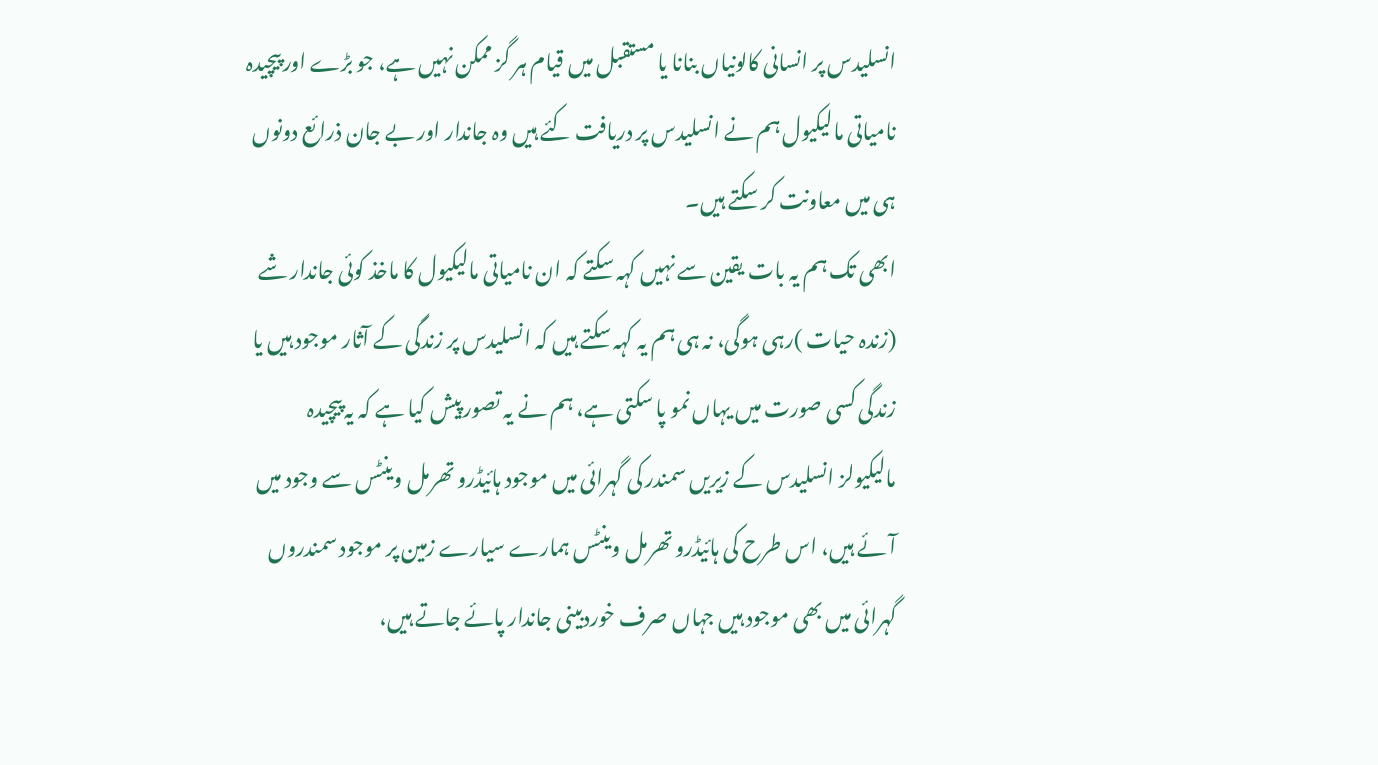انسلیدس پر انسانی کالونیاں بنانا یا مستقبل میں قیام ہر گز ممکن نہیں ہے، جو بڑے اور پیچیدہ نامیاتی مالیکیول ہم نے انسلیدس پر دریافت کئے ہیں وہ جاندار اور بے جان ذرائع دونوں ہی میں معاونت کر سکتے ہیں۔
ابھی تک ہم یہ بات یقین سے نہیں کہہ سکتے کہ ان نامیاتی مالیکیول کا ماخذ کوئی جاندار شے (زندہ حیات )رہی ہوگی، نہ ہی ہم یہ کہہ سکتے ہیں کہ انسلیدس پر زندگی کے آثار موجود ہیں یا زندگی کسی صورت میں یہاں نمو پا سکتی ہے، ہم نے یہ تصور پیش کیا ہے کہ یہ پیچیدہ مالیکیولز انسلیدس کے زیریں سمندر کی گہرائی میں موجود ہائیڈرو تھرمل وینٹس سے وجود میں آئے ہیں، اس طرح کی ہائیڈرو تھرمل وینٹس ہمارے سیارے زمین پر موجود سمندروں گہرائی میں بھی موجود ہیں جہاں صرف خوردبینی جاندار پائے جاتے ہیں،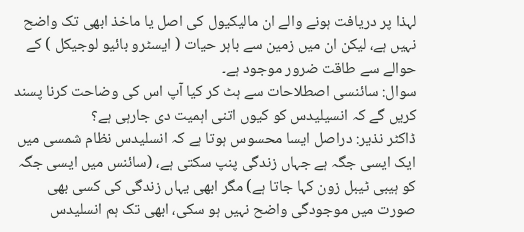لہذا پر دریافت ہونے والے ان مالیکیول کی اصل یا ماخذ ابھی تک واضح نہیں ہے، لیکن ان میں زمین سے باہر حیات ( ایسٹرو بائیو لوجیکل ) کے حوالے سے طاقت ضرور موجود ہے۔
سوال: سائنسی اصطلاحات سے ہٹ کر کیا آپ اس کی وضاحت کرنا پسند کریں گے کہ انسیلیدس کو کیوں اتنی اہمیت دی جارہی ہے؟
ڈاکٹر نذیر: دراصل ایسا محسوس ہوتا ہے کہ انسلیدس نظام شمسی میں ایک ایسی جگہ ہے جہاں زندگی پنپ سکتی ہے، (سائنس میں ایسی جگہ کو ہیبی ٹیبل زون کہا جاتا ہے) مگر ابھی یہاں زندگی کی کسی بھی صورت میں موجودگی واضح نہیں ہو سکی، ابھی تک ہم انسلیدس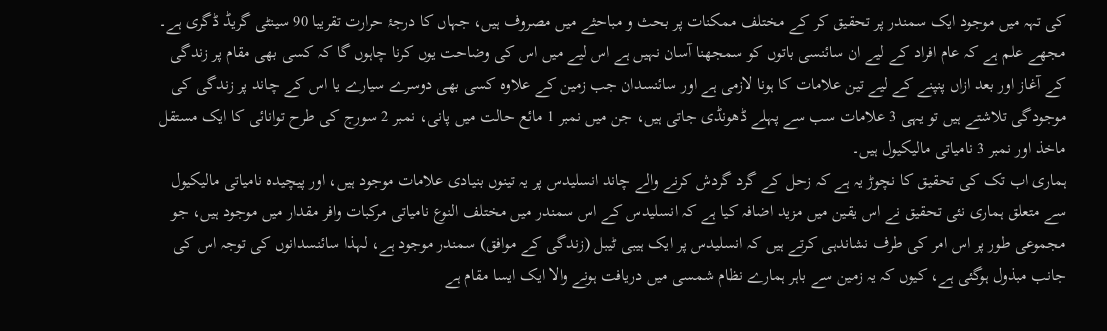کی تہہ میں موجود ایک سمندر پر تحقیق کر کے مختلف ممکنات پر بحث و مباحثے میں مصروف ہیں، جہاں کا درجۂ حرارت تقریبا 90 سینٹی گریڈ ڈگری ہے۔
مجھے علم ہے کہ عام افراد کے لیے ان سائنسی باتوں کو سمجھنا آسان نہیں ہے اس لیے میں اس کی وضاحت یوں کرنا چاہوں گا کہ کسی بھی مقام پر زندگی کے آغاز اور بعد ازاں پنپنے کے لیے تین علامات کا ہونا لازمی ہے اور سائنسدان جب زمین کے علاوہ کسی بھی دوسرے سیارے یا اس کے چاند پر زندگی کی موجودگی تلاشتے ہیں تو یہی 3 علامات سب سے پہلے ڈھونڈی جاتی ہیں، جن میں نمبر 1 مائع حالت میں پانی، نمبر 2 سورج کی طرح توانائی کا ایک مستقل ماخذ اور نمبر 3 نامیاتی مالیکیول ہیں۔
ہماری اب تک کی تحقیق کا نچوڑ یہ ہے کہ زحل کے گرد گردش کرنے والے چاند انسلیدس پر یہ تینوں بنیادی علامات موجود ہیں، اور پیچیدہ نامیاتی مالیکیول سے متعلق ہماری نئی تحقیق نے اس یقین میں مزید اضافہ کیا ہے کہ انسلیدس کے اس سمندر میں مختلف النوع نامیاتی مرکبات وافر مقدار میں موجود ہیں، جو مجموعی طور پر اس امر کی طرف نشاندہی کرتے ہیں کہ انسلیدس پر ایک ہیبی ٹیبل (زندگی کے موافق) سمندر موجود ہے، لہذا سائنسدانوں کی توجہ اس کی جانب مبذول ہوگئی ہے، کیوں کہ یہ زمین سے باہر ہمارے نظام شمسی میں دریافت ہونے والا ایک ایسا مقام ہے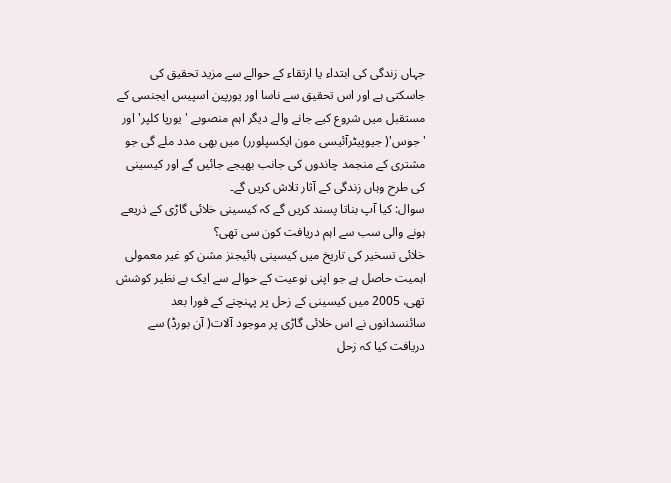جہاں زندگی کی ابتداء یا ارتقاء کے حوالے سے مزید تحقیق کی جاسکتی ہے اور اس تحقیق سے ناسا اور یورپین اسپیس ایجنسی کے مستقبل میں شروع کیے جانے والے دیگر اہم منصوبے 'یورپا کلپر' اور 'جوس'( جیوپیٹرآئیسی مون ایکسپلورر) میں بھی مدد ملے گی جو مشتری کے منجمد چاندوں کی جانب بھیجے جائیں گے اور کیسینی کی طرح وہاں زندگی کے آثار تلاش کریں گے۔
سوال: کیا آپ بناتا پسند کریں گے کہ کیسینی خلائی گاڑی کے ذریعے ہونے والی سب سے اہم دریافت کون سی تھی؟
خلائی تسخیر کی تاریخ میں کیسینی ہائیجنز مشن کو غیر معمولی اہمیت حاصل ہے جو اپنی نوعیت کے حوالے سے ایک بے نظیر کوشش تھی، 2005 میں کیسینی کے زحل پر پہنچنے کے فورا بعد سائنسدانوں نے اس خلائی گاڑی پر موجود آلات( آن بورڈ) سے دریافت کیا کہ زحل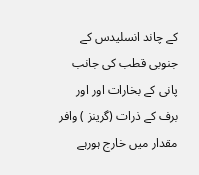کے چاند انسلیدس کے جنوبی قطب کی جانب پانی کے بخارات اور اور برف کے ذرات (گرینز ) وافر مقدار میں خارج ہورہے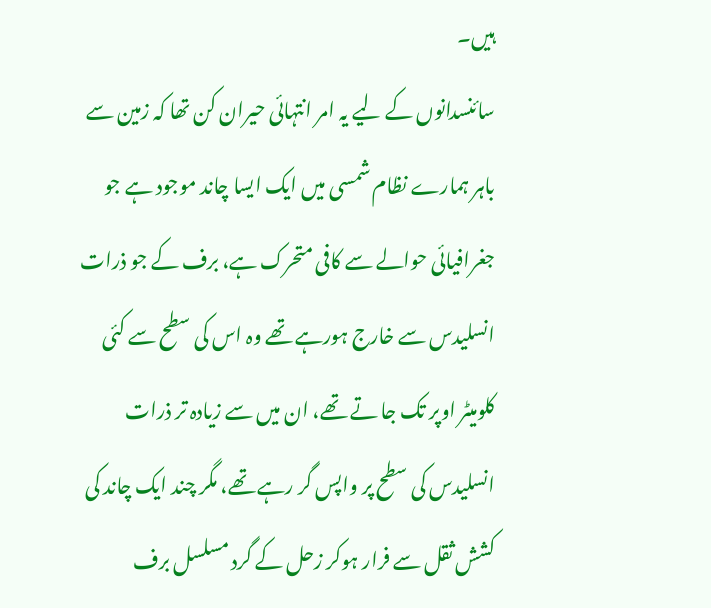ہیں۔
سائنسدانوں کے لیے یہ امر انتہائی حیران کن تھا کہ زمین سے باہر ہمارے نظام شمسی میں ایک ایسا چاند موجود ہے جو جغرافیائی حوالے سے کافی متحرک ہے، برف کے جو ذرات انسلیدس سے خارج ہورہے تھے وہ اس کی سطح سے کئی کلومیٹر اوپر تک جا تے تھے، ان میں سے زیادہ تر ذرات انسلیدس کی سطح پر واپس گر رہے تھے، مگر چند ایک چاند کی کشش ثقل سے فرار ہوکر زحل کے گرد مسلسل برف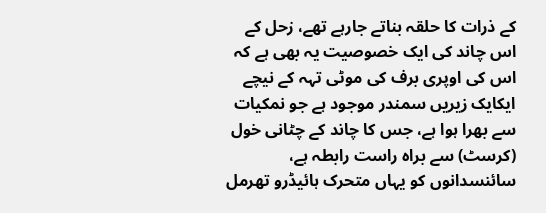کے ذرات کا حلقہ بناتے جارہے تھے، زحل کے اس چاند کی ایک خصوصیت یہ بھی ہے کہ اس کی اوپری برف کی موٹی تہہ کے نیچے ایکایک زیریں سمندر موجود ہے جو نمکیات سے بھرا ہوا ہے، جس کا چاند کے چٹانی خول (کرسٹ) سے براہ راست رابطہ ہے، سائنسدانوں کو یہاں متحرک ہائیڈرو تھرمل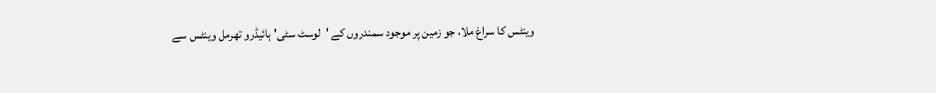وینٹس کا سراغ ملا، جو زمین پر موجود سمندروں کے 'لوسٹ سٹی' ہائیڈرو تھرمل وینٹس سے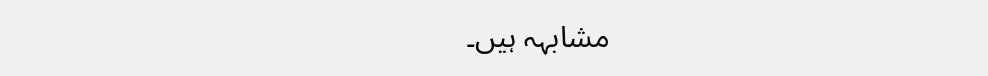مشابہہ ہیں۔